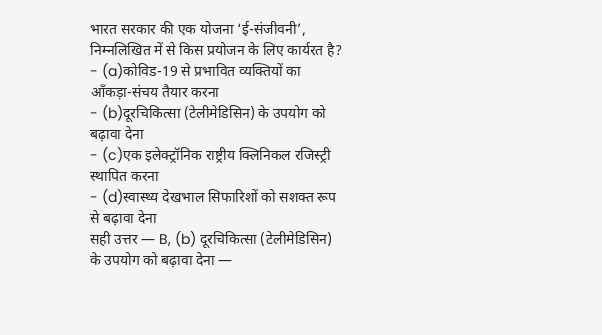भारत सरकार की एक योजना ‘ई-संजीवनी’, निम्नलिखित में से किस प्रयोजन के लिए कार्यरत है?
- (a)कोविड-19 से प्रभावित व्यक्तियों का आँकड़ा-संचय तैयार करना
- (b)दूरचिकित्सा (टेलीमेडिसिन) के उपयोग को बढ़ावा देना
- (c)एक इलेक्ट्रॉनिक राष्ट्रीय क्लिनिकल रजिस्ट्री स्थापित करना
- (d)स्वास्थ्य देखभाल सिफारिशों को सशक्त रूप से बढ़ावा देना
सही उत्तर — B, (b) दूरचिकित्सा (टेलीमेडिसिन) के उपयोग को बढ़ावा देना —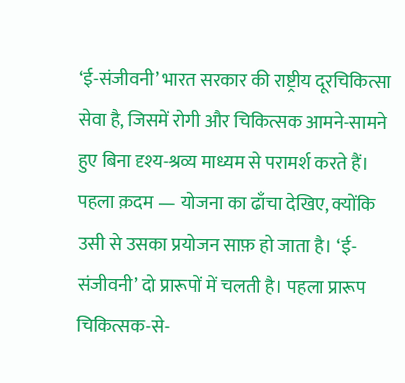‘ई-संजीवनी’ भारत सरकार की राष्ट्रीय दूरचिकित्सा सेवा है, जिसमें रोगी और चिकित्सक आमने-सामने हुए बिना दृश्य-श्रव्य माध्यम से परामर्श करते हैं। पहला क़दम — योजना का ढाँचा देखिए, क्योंकि उसी से उसका प्रयोजन साफ़ हो जाता है। ‘ई-संजीवनी’ दो प्रारूपों में चलती है। पहला प्रारूप चिकित्सक-से-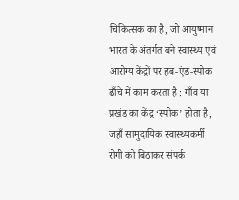चिकित्सक का है, जो आयुष्मान भारत के अंतर्गत बने स्वास्थ्य एवं आरोग्य केंद्रों पर हब-एंड-स्पोक ढाँचे में काम करता है : गाँव या प्रखंड का केंद्र ‘स्पोक’ होता है, जहाँ सामुदायिक स्वास्थ्यकर्मी रोगी को बिठाकर संपर्क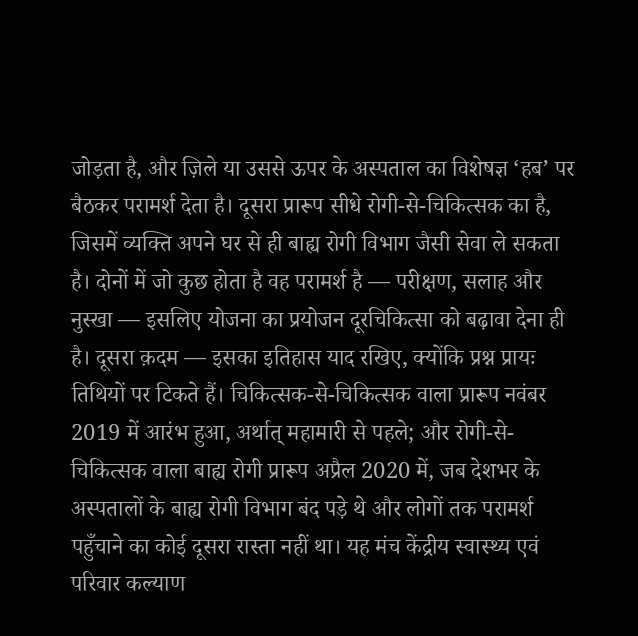जोड़ता है, और ज़िले या उससे ऊपर के अस्पताल का विशेषज्ञ ‘हब’ पर बैठकर परामर्श देता है। दूसरा प्रारूप सीधे रोगी-से-चिकित्सक का है, जिसमें व्यक्ति अपने घर से ही बाह्य रोगी विभाग जैसी सेवा ले सकता है। दोनों में जो कुछ होता है वह परामर्श है — परीक्षण, सलाह और नुस्खा — इसलिए योजना का प्रयोजन दूरचिकित्सा को बढ़ावा देना ही है। दूसरा क़दम — इसका इतिहास याद रखिए, क्योंकि प्रश्न प्रायः तिथियों पर टिकते हैं। चिकित्सक-से-चिकित्सक वाला प्रारूप नवंबर 2019 में आरंभ हुआ, अर्थात् महामारी से पहले; और रोगी-से-चिकित्सक वाला बाह्य रोगी प्रारूप अप्रैल 2020 में, जब देशभर के अस्पतालों के बाह्य रोगी विभाग बंद पड़े थे और लोगों तक परामर्श पहुँचाने का कोई दूसरा रास्ता नहीं था। यह मंच केंद्रीय स्वास्थ्य एवं परिवार कल्याण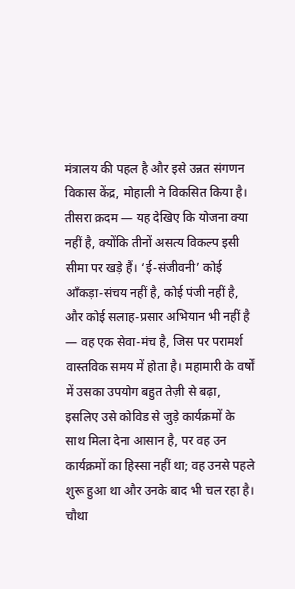मंत्रालय की पहल है और इसे उन्नत संगणन विकास केंद्र, मोहाली ने विकसित किया है। तीसरा क़दम — यह देखिए कि योजना क्या नहीं है, क्योंकि तीनों असत्य विकल्प इसी सीमा पर खड़े हैं। ‘ई-संजीवनी’ कोई आँकड़ा-संचय नहीं है, कोई पंजी नहीं है, और कोई सलाह-प्रसार अभियान भी नहीं है — वह एक सेवा-मंच है, जिस पर परामर्श वास्तविक समय में होता है। महामारी के वर्षों में उसका उपयोग बहुत तेज़ी से बढ़ा, इसलिए उसे कोविड से जुड़े कार्यक्रमों के साथ मिला देना आसान है, पर वह उन कार्यक्रमों का हिस्सा नहीं था; वह उनसे पहले शुरू हुआ था और उनके बाद भी चल रहा है। चौथा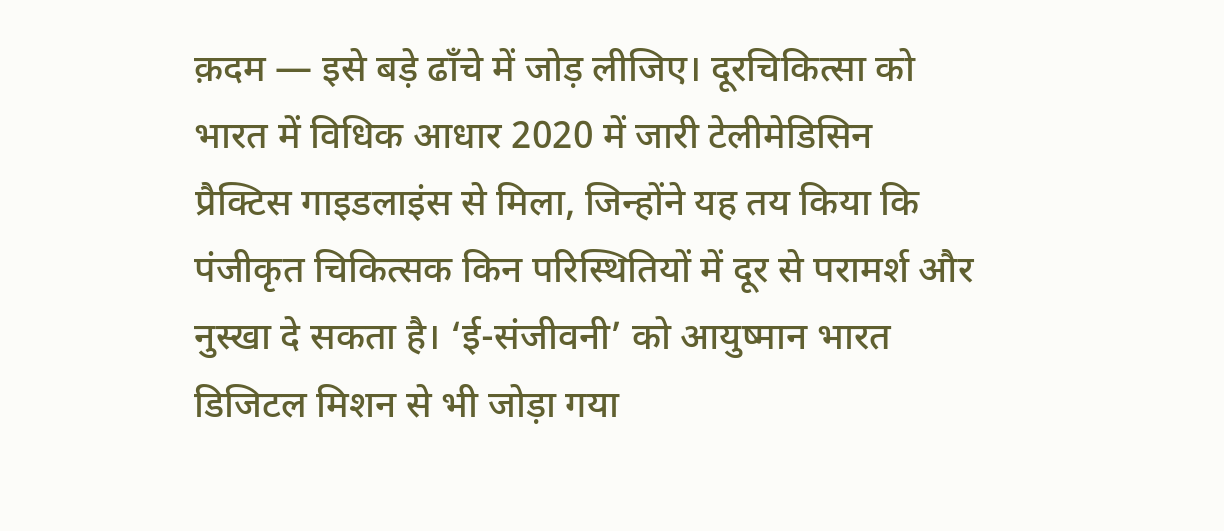क़दम — इसे बड़े ढाँचे में जोड़ लीजिए। दूरचिकित्सा को भारत में विधिक आधार 2020 में जारी टेलीमेडिसिन प्रैक्टिस गाइडलाइंस से मिला, जिन्होंने यह तय किया कि पंजीकृत चिकित्सक किन परिस्थितियों में दूर से परामर्श और नुस्खा दे सकता है। ‘ई-संजीवनी’ को आयुष्मान भारत डिजिटल मिशन से भी जोड़ा गया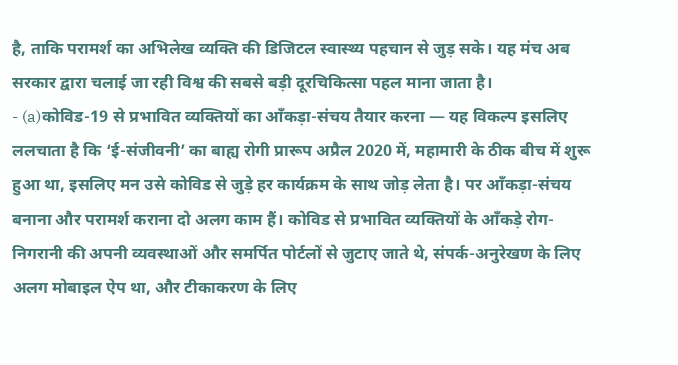है, ताकि परामर्श का अभिलेख व्यक्ति की डिजिटल स्वास्थ्य पहचान से जुड़ सके। यह मंच अब सरकार द्वारा चलाई जा रही विश्व की सबसे बड़ी दूरचिकित्सा पहल माना जाता है।
- (a)कोविड-19 से प्रभावित व्यक्तियों का आँकड़ा-संचय तैयार करना — यह विकल्प इसलिए ललचाता है कि ‘ई-संजीवनी’ का बाह्य रोगी प्रारूप अप्रैल 2020 में, महामारी के ठीक बीच में शुरू हुआ था, इसलिए मन उसे कोविड से जुड़े हर कार्यक्रम के साथ जोड़ लेता है। पर आँकड़ा-संचय बनाना और परामर्श कराना दो अलग काम हैं। कोविड से प्रभावित व्यक्तियों के आँकड़े रोग-निगरानी की अपनी व्यवस्थाओं और समर्पित पोर्टलों से जुटाए जाते थे, संपर्क-अनुरेखण के लिए अलग मोबाइल ऐप था, और टीकाकरण के लिए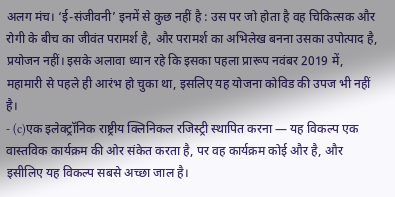अलग मंच। ‘ई-संजीवनी’ इनमें से कुछ नहीं है : उस पर जो होता है वह चिकित्सक और रोगी के बीच का जीवंत परामर्श है, और परामर्श का अभिलेख बनना उसका उपोत्पाद है, प्रयोजन नहीं। इसके अलावा ध्यान रहे कि इसका पहला प्रारूप नवंबर 2019 में, महामारी से पहले ही आरंभ हो चुका था, इसलिए यह योजना कोविड की उपज भी नहीं है।
- (c)एक इलेक्ट्रॉनिक राष्ट्रीय क्लिनिकल रजिस्ट्री स्थापित करना — यह विकल्प एक वास्तविक कार्यक्रम की ओर संकेत करता है, पर वह कार्यक्रम कोई और है, और इसीलिए यह विकल्प सबसे अच्छा जाल है।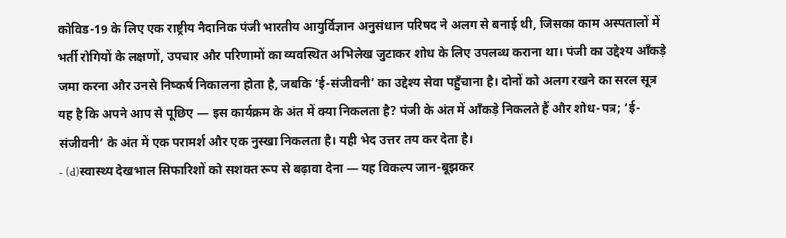कोविड-19 के लिए एक राष्ट्रीय नैदानिक पंजी भारतीय आयुर्विज्ञान अनुसंधान परिषद ने अलग से बनाई थी, जिसका काम अस्पतालों में भर्ती रोगियों के लक्षणों, उपचार और परिणामों का व्यवस्थित अभिलेख जुटाकर शोध के लिए उपलब्ध कराना था। पंजी का उद्देश्य आँकड़े जमा करना और उनसे निष्कर्ष निकालना होता है, जबकि ‘ई-संजीवनी’ का उद्देश्य सेवा पहुँचाना है। दोनों को अलग रखने का सरल सूत्र यह है कि अपने आप से पूछिए — इस कार्यक्रम के अंत में क्या निकलता है? पंजी के अंत में आँकड़े निकलते हैं और शोध-पत्र; ‘ई-संजीवनी’ के अंत में एक परामर्श और एक नुस्खा निकलता है। यही भेद उत्तर तय कर देता है।
- (d)स्वास्थ्य देखभाल सिफारिशों को सशक्त रूप से बढ़ावा देना — यह विकल्प जान-बूझकर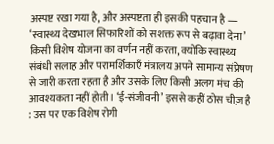अस्पष्ट रखा गया है, और अस्पष्टता ही इसकी पहचान है — ‘स्वास्थ्य देखभाल सिफारिशों को सशक्त रूप से बढ़ावा देना’ किसी विशेष योजना का वर्णन नहीं करता, क्योंकि स्वास्थ्य संबंधी सलाह और परामर्शिकाएँ मंत्रालय अपने सामान्य संप्रेषण से जारी करता रहता है और उसके लिए किसी अलग मंच की आवश्यकता नहीं होती। ‘ई-संजीवनी’ इससे कहीं ठोस चीज़ है : उस पर एक विशेष रोगी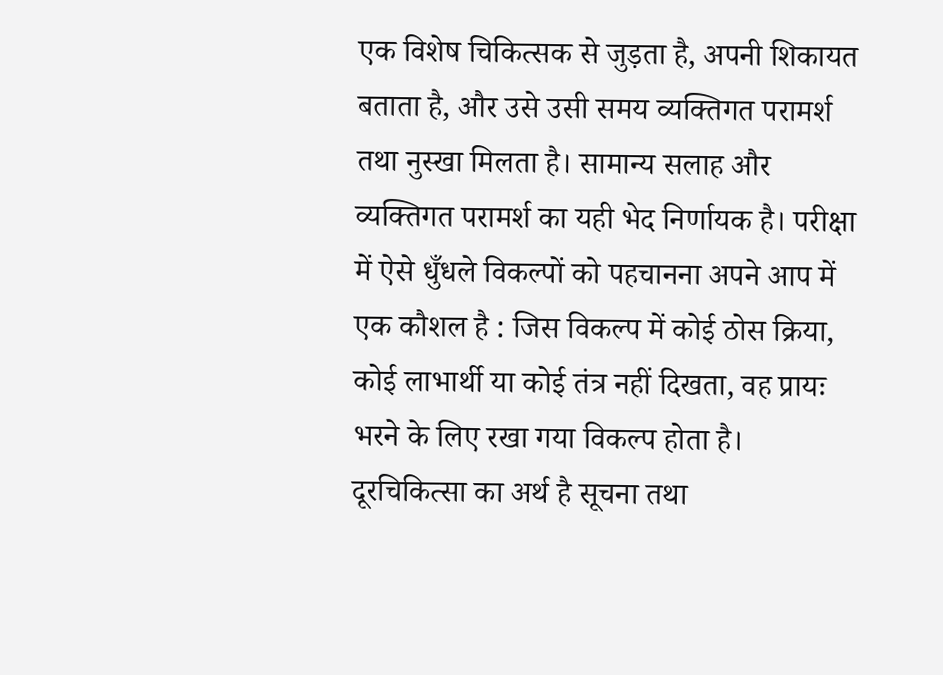एक विशेष चिकित्सक से जुड़ता है, अपनी शिकायत बताता है, और उसे उसी समय व्यक्तिगत परामर्श तथा नुस्खा मिलता है। सामान्य सलाह और व्यक्तिगत परामर्श का यही भेद निर्णायक है। परीक्षा में ऐसे धुँधले विकल्पों को पहचानना अपने आप में एक कौशल है : जिस विकल्प में कोई ठोस क्रिया, कोई लाभार्थी या कोई तंत्र नहीं दिखता, वह प्रायः भरने के लिए रखा गया विकल्प होता है।
दूरचिकित्सा का अर्थ है सूचना तथा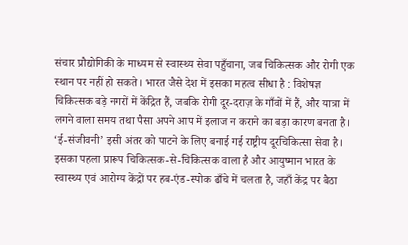संचार प्रौद्योगिकी के माध्यम से स्वास्थ्य सेवा पहुँचाना, जब चिकित्सक और रोगी एक स्थान पर नहीं हो सकते। भारत जैसे देश में इसका महत्व सीधा है : विशेषज्ञ चिकित्सक बड़े नगरों में केंद्रित हैं, जबकि रोगी दूर-दराज़ के गाँवों में हैं, और यात्रा में लगने वाला समय तथा पैसा अपने आप में इलाज न कराने का बड़ा कारण बनता है। ‘ई-संजीवनी’ इसी अंतर को पाटने के लिए बनाई गई राष्ट्रीय दूरचिकित्सा सेवा है। इसका पहला प्रारूप चिकित्सक-से-चिकित्सक वाला है और आयुष्मान भारत के स्वास्थ्य एवं आरोग्य केंद्रों पर हब-एंड-स्पोक ढाँचे में चलता है, जहाँ केंद्र पर बैठा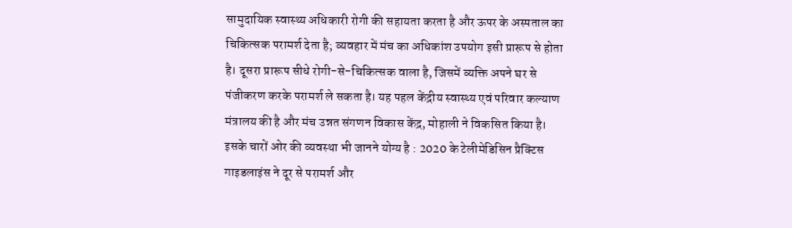सामुदायिक स्वास्थ्य अधिकारी रोगी की सहायता करता है और ऊपर के अस्पताल का चिकित्सक परामर्श देता है; व्यवहार में मंच का अधिकांश उपयोग इसी प्रारूप से होता है। दूसरा प्रारूप सीधे रोगी-से-चिकित्सक वाला है, जिसमें व्यक्ति अपने घर से पंजीकरण करके परामर्श ले सकता है। यह पहल केंद्रीय स्वास्थ्य एवं परिवार कल्याण मंत्रालय की है और मंच उन्नत संगणन विकास केंद्र, मोहाली ने विकसित किया है। इसके चारों ओर की व्यवस्था भी जानने योग्य है : 2020 के टेलीमेडिसिन प्रैक्टिस गाइडलाइंस ने दूर से परामर्श और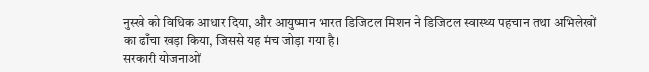नुस्खे को विधिक आधार दिया, और आयुष्मान भारत डिजिटल मिशन ने डिजिटल स्वास्थ्य पहचान तथा अभिलेखों का ढाँचा खड़ा किया, जिससे यह मंच जोड़ा गया है।
सरकारी योजनाओं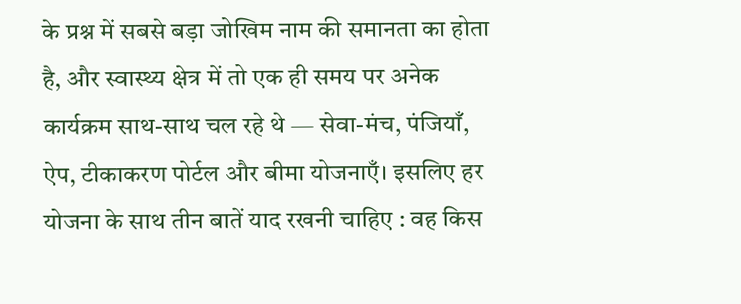के प्रश्न में सबसे बड़ा जोखिम नाम की समानता का होता है, और स्वास्थ्य क्षेत्र में तो एक ही समय पर अनेक कार्यक्रम साथ-साथ चल रहे थे — सेवा-मंच, पंजियाँ, ऐप, टीकाकरण पोर्टल और बीमा योजनाएँ। इसलिए हर योजना के साथ तीन बातें याद रखनी चाहिए : वह किस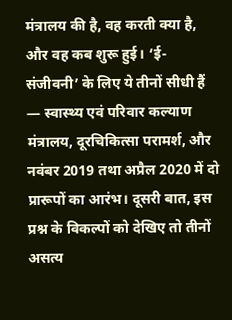मंत्रालय की है, वह करती क्या है, और वह कब शुरू हुई। ‘ई-संजीवनी’ के लिए ये तीनों सीधी हैं — स्वास्थ्य एवं परिवार कल्याण मंत्रालय, दूरचिकित्सा परामर्श, और नवंबर 2019 तथा अप्रैल 2020 में दो प्रारूपों का आरंभ। दूसरी बात, इस प्रश्न के विकल्पों को देखिए तो तीनों असत्य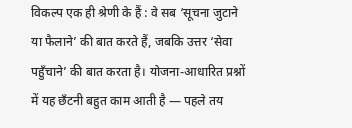विकल्प एक ही श्रेणी के हैं : वे सब ‘सूचना जुटाने या फैलाने’ की बात करते हैं, जबकि उत्तर ‘सेवा पहुँचाने’ की बात करता है। योजना-आधारित प्रश्नों में यह छँटनी बहुत काम आती है — पहले तय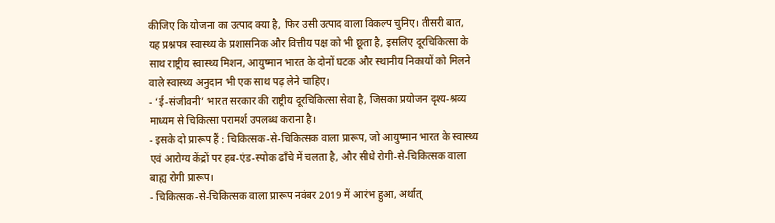कीजिए कि योजना का उत्पाद क्या है, फिर उसी उत्पाद वाला विकल्प चुनिए। तीसरी बात, यह प्रश्नपत्र स्वास्थ्य के प्रशासनिक और वित्तीय पक्ष को भी छूता है, इसलिए दूरचिकित्सा के साथ राष्ट्रीय स्वास्थ्य मिशन, आयुष्मान भारत के दोनों घटक और स्थानीय निकायों को मिलने वाले स्वास्थ्य अनुदान भी एक साथ पढ़ लेने चाहिए।
- ‘ई-संजीवनी’ भारत सरकार की राष्ट्रीय दूरचिकित्सा सेवा है, जिसका प्रयोजन दृश्य-श्रव्य माध्यम से चिकित्सा परामर्श उपलब्ध कराना है।
- इसके दो प्रारूप हैं : चिकित्सक-से-चिकित्सक वाला प्रारूप, जो आयुष्मान भारत के स्वास्थ्य एवं आरोग्य केंद्रों पर हब-एंड-स्पोक ढाँचे में चलता है, और सीधे रोगी-से-चिकित्सक वाला बाह्य रोगी प्रारूप।
- चिकित्सक-से-चिकित्सक वाला प्रारूप नवंबर 2019 में आरंभ हुआ, अर्थात्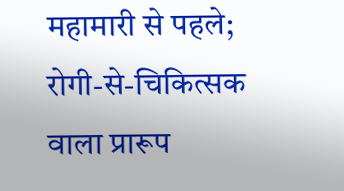महामारी से पहले; रोगी-से-चिकित्सक वाला प्रारूप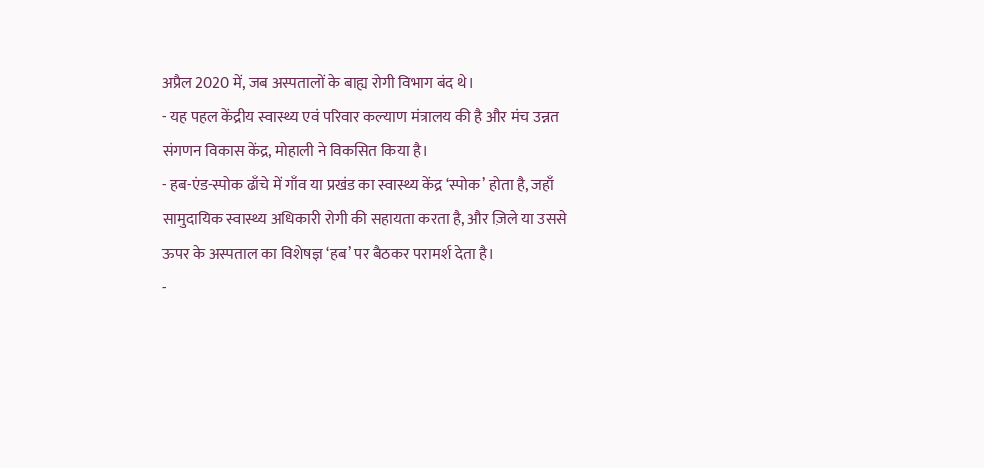अप्रैल 2020 में, जब अस्पतालों के बाह्य रोगी विभाग बंद थे।
- यह पहल केंद्रीय स्वास्थ्य एवं परिवार कल्याण मंत्रालय की है और मंच उन्नत संगणन विकास केंद्र, मोहाली ने विकसित किया है।
- हब-एंड-स्पोक ढाँचे में गाँव या प्रखंड का स्वास्थ्य केंद्र ‘स्पोक’ होता है, जहाँ सामुदायिक स्वास्थ्य अधिकारी रोगी की सहायता करता है, और ज़िले या उससे ऊपर के अस्पताल का विशेषज्ञ ‘हब’ पर बैठकर परामर्श देता है।
-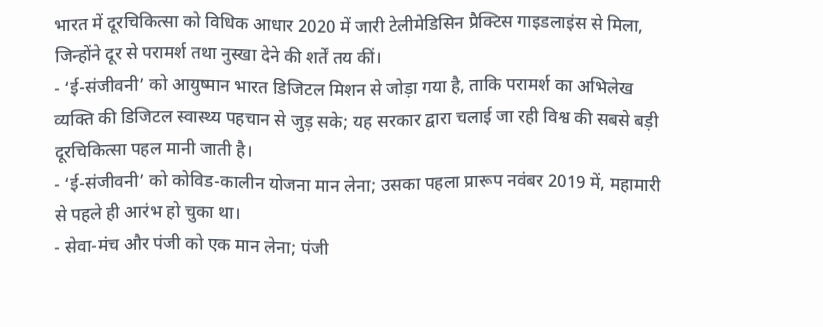भारत में दूरचिकित्सा को विधिक आधार 2020 में जारी टेलीमेडिसिन प्रैक्टिस गाइडलाइंस से मिला, जिन्होंने दूर से परामर्श तथा नुस्खा देने की शर्तें तय कीं।
- ‘ई-संजीवनी’ को आयुष्मान भारत डिजिटल मिशन से जोड़ा गया है, ताकि परामर्श का अभिलेख व्यक्ति की डिजिटल स्वास्थ्य पहचान से जुड़ सके; यह सरकार द्वारा चलाई जा रही विश्व की सबसे बड़ी दूरचिकित्सा पहल मानी जाती है।
- ‘ई-संजीवनी’ को कोविड-कालीन योजना मान लेना; उसका पहला प्रारूप नवंबर 2019 में, महामारी से पहले ही आरंभ हो चुका था।
- सेवा-मंच और पंजी को एक मान लेना; पंजी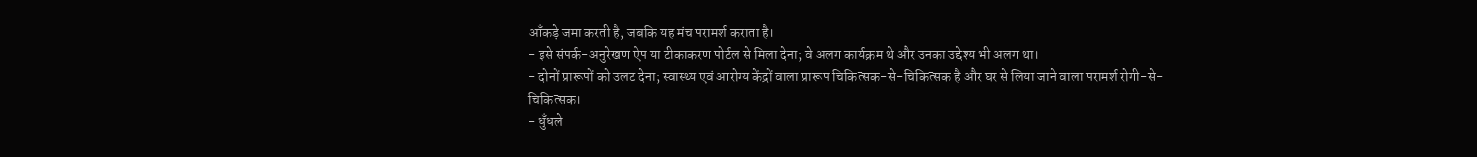आँकड़े जमा करती है, जबकि यह मंच परामर्श कराता है।
- इसे संपर्क-अनुरेखण ऐप या टीकाकरण पोर्टल से मिला देना; वे अलग कार्यक्रम थे और उनका उद्देश्य भी अलग था।
- दोनों प्रारूपों को उलट देना; स्वास्थ्य एवं आरोग्य केंद्रों वाला प्रारूप चिकित्सक-से-चिकित्सक है और घर से लिया जाने वाला परामर्श रोगी-से-चिकित्सक।
- धुँधले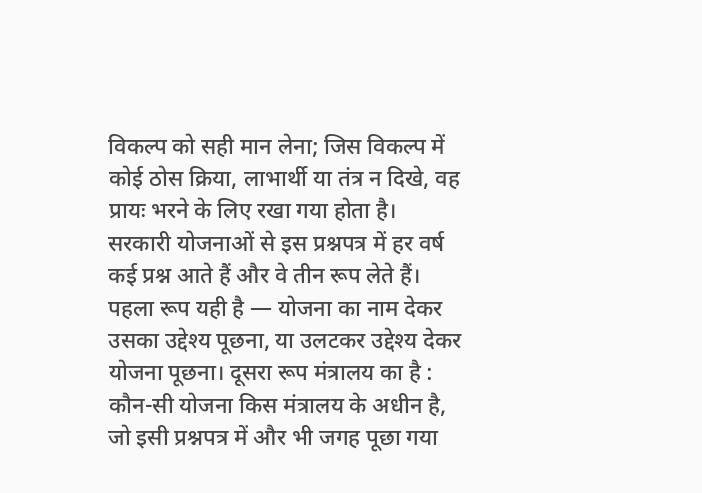विकल्प को सही मान लेना; जिस विकल्प में कोई ठोस क्रिया, लाभार्थी या तंत्र न दिखे, वह प्रायः भरने के लिए रखा गया होता है।
सरकारी योजनाओं से इस प्रश्नपत्र में हर वर्ष कई प्रश्न आते हैं और वे तीन रूप लेते हैं। पहला रूप यही है — योजना का नाम देकर उसका उद्देश्य पूछना, या उलटकर उद्देश्य देकर योजना पूछना। दूसरा रूप मंत्रालय का है : कौन-सी योजना किस मंत्रालय के अधीन है, जो इसी प्रश्नपत्र में और भी जगह पूछा गया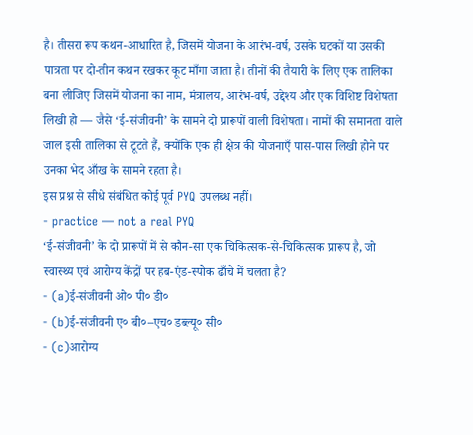है। तीसरा रूप कथन-आधारित है, जिसमें योजना के आरंभ-वर्ष, उसके घटकों या उसकी पात्रता पर दो-तीन कथन रखकर कूट माँगा जाता है। तीनों की तैयारी के लिए एक तालिका बना लीजिए जिसमें योजना का नाम, मंत्रालय, आरंभ-वर्ष, उद्देश्य और एक विशिष्ट विशेषता लिखी हो — जैसे ‘ई-संजीवनी’ के सामने दो प्रारूपों वाली विशेषता। नामों की समानता वाले जाल इसी तालिका से टूटते हैं, क्योंकि एक ही क्षेत्र की योजनाएँ पास-पास लिखी होने पर उनका भेद आँख के सामने रहता है।
इस प्रश्न से सीधे संबंधित कोई पूर्व PYQ उपलब्ध नहीं।
- practice — not a real PYQ
‘ई-संजीवनी’ के दो प्रारूपों में से कौन-सा एक चिकित्सक-से-चिकित्सक प्रारूप है, जो स्वास्थ्य एवं आरोग्य केंद्रों पर हब-एंड-स्पोक ढाँचे में चलता है?
- (a)ई-संजीवनी ओ० पी० डी०
- (b)ई-संजीवनी ए० बी०–एच० डब्ल्यू० सी०
- (c)आरोग्य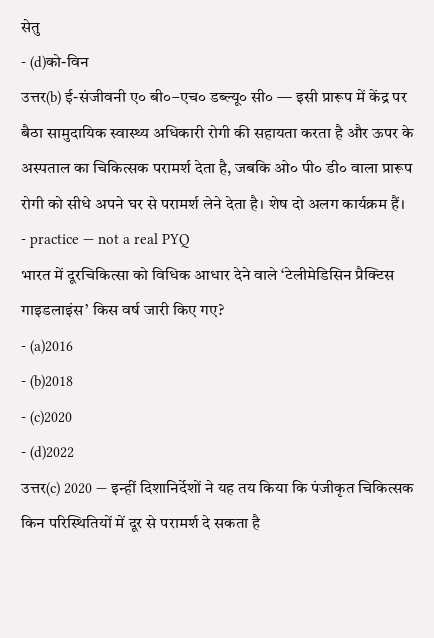सेतु
- (d)को-विन
उत्तर(b) ई-संजीवनी ए० बी०–एच० डब्ल्यू० सी० — इसी प्रारूप में केंद्र पर बैठा सामुदायिक स्वास्थ्य अधिकारी रोगी की सहायता करता है और ऊपर के अस्पताल का चिकित्सक परामर्श देता है, जबकि ओ० पी० डी० वाला प्रारूप रोगी को सीधे अपने घर से परामर्श लेने देता है। शेष दो अलग कार्यक्रम हैं।
- practice — not a real PYQ
भारत में दूरचिकित्सा को विधिक आधार देने वाले ‘टेलीमेडिसिन प्रैक्टिस गाइडलाइंस’ किस वर्ष जारी किए गए?
- (a)2016
- (b)2018
- (c)2020
- (d)2022
उत्तर(c) 2020 — इन्हीं दिशानिर्देशों ने यह तय किया कि पंजीकृत चिकित्सक किन परिस्थितियों में दूर से परामर्श दे सकता है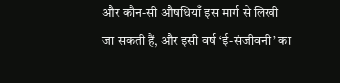और कौन-सी औषधियाँ इस मार्ग से लिखी जा सकती हैं, और इसी वर्ष ‘ई-संजीवनी’ का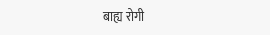बाह्य रोगी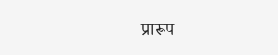प्रारूप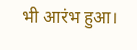भी आरंभ हुआ।